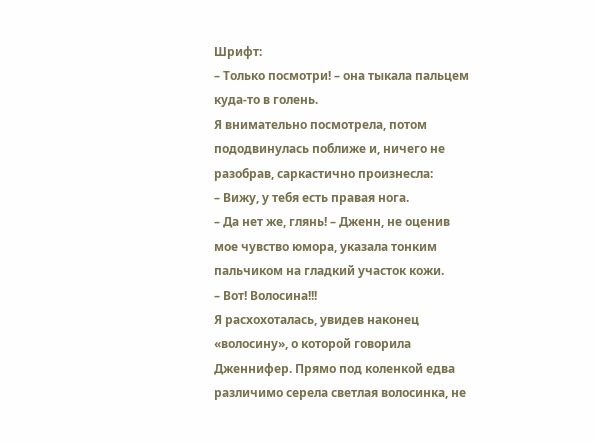Шрифт:
– Только посмотри! – она тыкала пальцем куда-то в голень.
Я внимательно посмотрела, потом пододвинулась поближе и, ничего не разобрав, саркастично произнесла:
– Вижу, у тебя есть правая нога.
– Да нет же, глянь! – Дженн, не оценив мое чувство юмора, указала тонким пальчиком на гладкий участок кожи.
– Вот! Волосина!!!
Я расхохоталась, увидев наконец «волосину», о которой говорила Дженнифер. Прямо под коленкой едва различимо серела светлая волосинка, не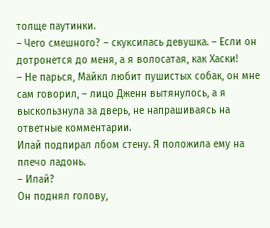толще паутинки.
– Чего смешного? – скуксилась девушка. – Если он дотронется до меня, а я волосатая, как Хаски!
– Не парься, Майкл любит пушистых собак, он мне сам говорил, – лицо Дженн вытянулось, а я выскользнула за дверь, не напрашиваясь на ответные комментарии.
Илай подпирал лбом стену. Я положила ему на плечо ладонь.
– Илай?
Он поднял голову,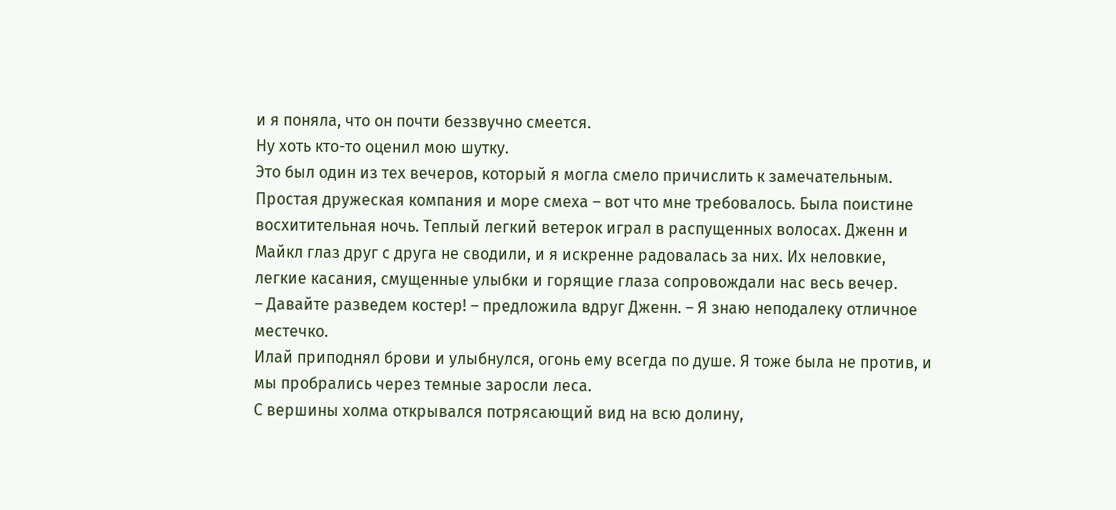и я поняла, что он почти беззвучно смеется.
Ну хоть кто-то оценил мою шутку.
Это был один из тех вечеров, который я могла смело причислить к замечательным. Простая дружеская компания и море смеха – вот что мне требовалось. Была поистине восхитительная ночь. Теплый легкий ветерок играл в распущенных волосах. Дженн и Майкл глаз друг с друга не сводили, и я искренне радовалась за них. Их неловкие, легкие касания, смущенные улыбки и горящие глаза сопровождали нас весь вечер.
– Давайте разведем костер! – предложила вдруг Дженн. – Я знаю неподалеку отличное местечко.
Илай приподнял брови и улыбнулся, огонь ему всегда по душе. Я тоже была не против, и мы пробрались через темные заросли леса.
С вершины холма открывался потрясающий вид на всю долину,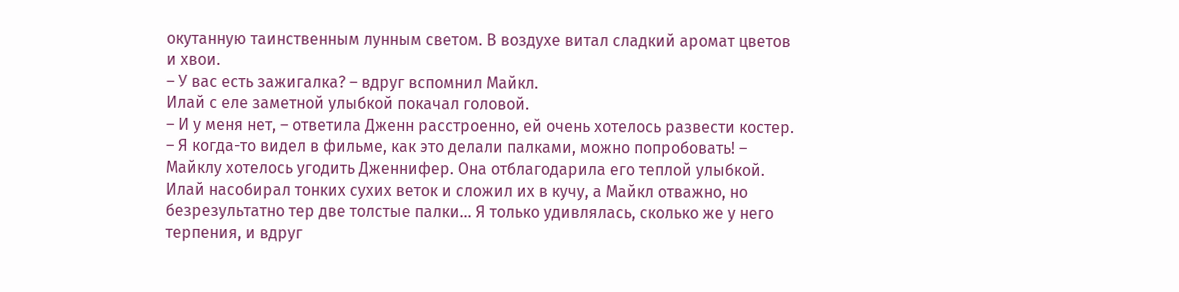окутанную таинственным лунным светом. В воздухе витал сладкий аромат цветов и хвои.
– У вас есть зажигалка? – вдруг вспомнил Майкл.
Илай с еле заметной улыбкой покачал головой.
– И у меня нет, – ответила Дженн расстроенно, ей очень хотелось развести костер.
– Я когда-то видел в фильме, как это делали палками, можно попробовать! – Майклу хотелось угодить Дженнифер. Она отблагодарила его теплой улыбкой.
Илай насобирал тонких сухих веток и сложил их в кучу, а Майкл отважно, но безрезультатно тер две толстые палки… Я только удивлялась, сколько же у него терпения, и вдруг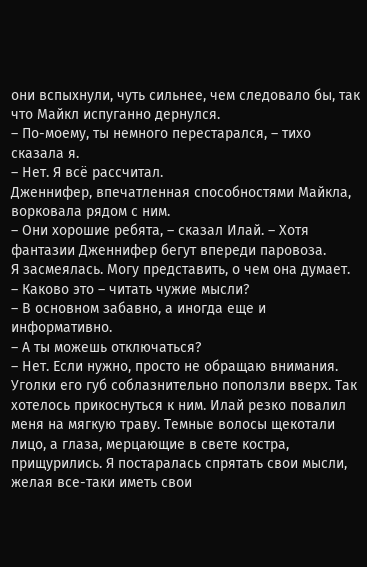они вспыхнули, чуть сильнее, чем следовало бы, так что Майкл испуганно дернулся.
– По-моему, ты немного перестарался, – тихо сказала я.
– Нет. Я всё рассчитал.
Дженнифер, впечатленная способностями Майкла, ворковала рядом с ним.
– Они хорошие ребята, – сказал Илай. – Хотя фантазии Дженнифер бегут впереди паровоза.
Я засмеялась. Могу представить, о чем она думает.
– Каково это – читать чужие мысли?
– В основном забавно, а иногда еще и информативно.
– А ты можешь отключаться?
– Нет. Если нужно, просто не обращаю внимания.
Уголки его губ соблазнительно поползли вверх. Так хотелось прикоснуться к ним. Илай резко повалил меня на мягкую траву. Темные волосы щекотали лицо, а глаза, мерцающие в свете костра, прищурились. Я постаралась спрятать свои мысли, желая все-таки иметь свои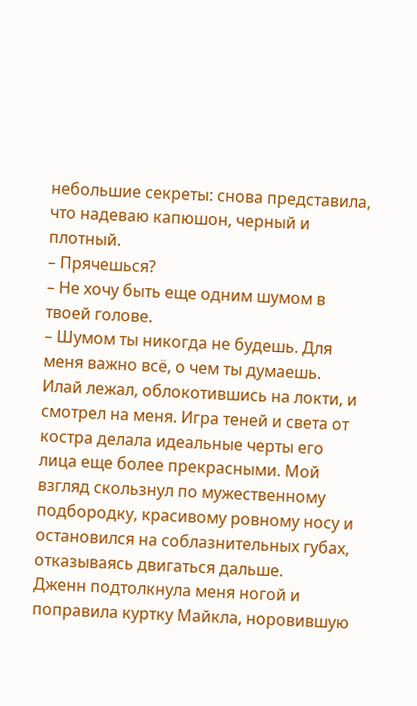небольшие секреты: снова представила, что надеваю капюшон, черный и плотный.
– Прячешься?
– Не хочу быть еще одним шумом в твоей голове.
– Шумом ты никогда не будешь. Для меня важно всё, о чем ты думаешь.
Илай лежал, облокотившись на локти, и смотрел на меня. Игра теней и света от костра делала идеальные черты его лица еще более прекрасными. Мой взгляд скользнул по мужественному подбородку, красивому ровному носу и остановился на соблазнительных губах, отказываясь двигаться дальше.
Дженн подтолкнула меня ногой и поправила куртку Майкла, норовившую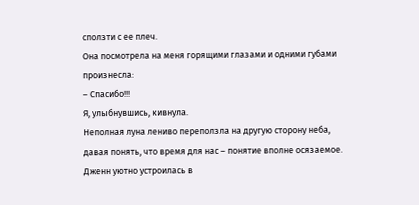сползти с ее плеч.
Она посмотрела на меня горящими глазами и одними губами произнесла:
– Спасибо!!!
Я, улыбнувшись, кивнула.
Неполная луна лениво переползла на другую сторону неба, давая понять, что время для нас – понятие вполне осязаемое. Дженн уютно устроилась в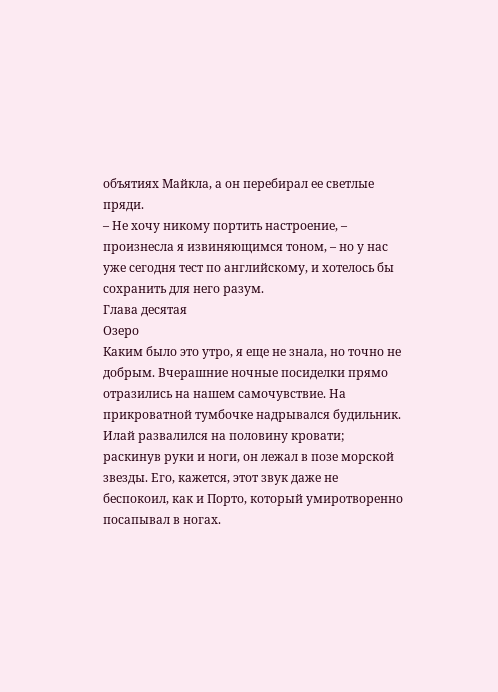объятиях Майкла, а он перебирал ее светлые пряди.
– Не хочу никому портить настроение, – произнесла я извиняющимся тоном, – но у нас уже сегодня тест по английскому, и хотелось бы сохранить для него разум.
Глава десятая
Озеро
Каким было это утро, я еще не знала, но точно не добрым. Вчерашние ночные посиделки прямо отразились на нашем самочувствие. На прикроватной тумбочке надрывался будильник. Илай развалился на половину кровати; раскинув руки и ноги, он лежал в позе морской звезды. Его, кажется, этот звук даже не беспокоил, как и Порто, который умиротворенно посапывал в ногах.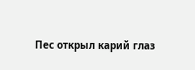Пес открыл карий глаз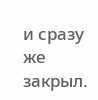и сразу же закрыл.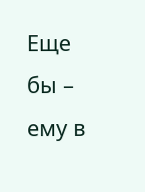Еще бы – ему в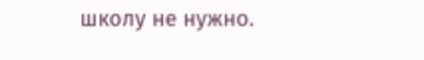школу не нужно.